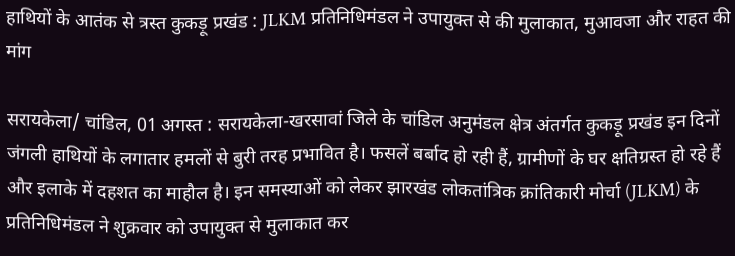हाथियों के आतंक से त्रस्त कुकड़ू प्रखंड : JLKM प्रतिनिधिमंडल ने उपायुक्त से की मुलाकात, मुआवजा और राहत की मांग

सरायकेला/ चांडिल, 01 अगस्त : सरायकेला-खरसावां जिले के चांडिल अनुमंडल क्षेत्र अंतर्गत कुकड़ू प्रखंड इन दिनों जंगली हाथियों के लगातार हमलों से बुरी तरह प्रभावित है। फसलें बर्बाद हो रही हैं, ग्रामीणों के घर क्षतिग्रस्त हो रहे हैं और इलाके में दहशत का माहौल है। इन समस्याओं को लेकर झारखंड लोकतांत्रिक क्रांतिकारी मोर्चा (JLKM) के प्रतिनिधिमंडल ने शुक्रवार को उपायुक्त से मुलाकात कर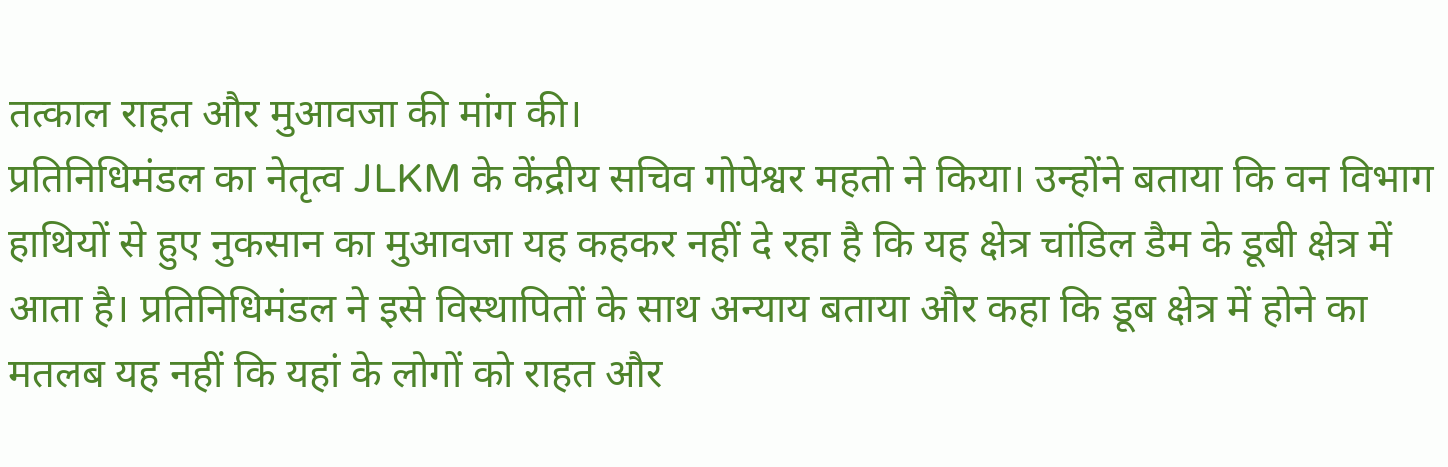तत्काल राहत और मुआवजा की मांग की।
प्रतिनिधिमंडल का नेतृत्व JLKM के केंद्रीय सचिव गोपेश्वर महतो ने किया। उन्होंने बताया कि वन विभाग हाथियों से हुए नुकसान का मुआवजा यह कहकर नहीं दे रहा है कि यह क्षेत्र चांडिल डैम के डूबी क्षेत्र में आता है। प्रतिनिधिमंडल ने इसे विस्थापितों के साथ अन्याय बताया और कहा कि डूब क्षेत्र में होने का मतलब यह नहीं कि यहां के लोगों को राहत और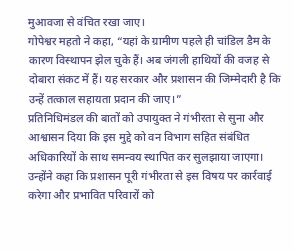मुआवजा से वंचित रखा जाए।
गोपेश्वर महतो ने कहा, “यहां के ग्रामीण पहले ही चांडिल डैम के कारण विस्थापन झेल चुके हैं। अब जंगली हाथियों की वजह से दोबारा संकट में हैं। यह सरकार और प्रशासन की जिम्मेदारी है कि उन्हें तत्काल सहायता प्रदान की जाए।”
प्रतिनिधिमंडल की बातों को उपायुक्त ने गंभीरता से सुना और आश्वासन दिया कि इस मुद्दे को वन विभाग सहित संबंधित अधिकारियों के साथ समन्वय स्थापित कर सुलझाया जाएगा। उन्होंने कहा कि प्रशासन पूरी गंभीरता से इस विषय पर कार्रवाई करेगा और प्रभावित परिवारों को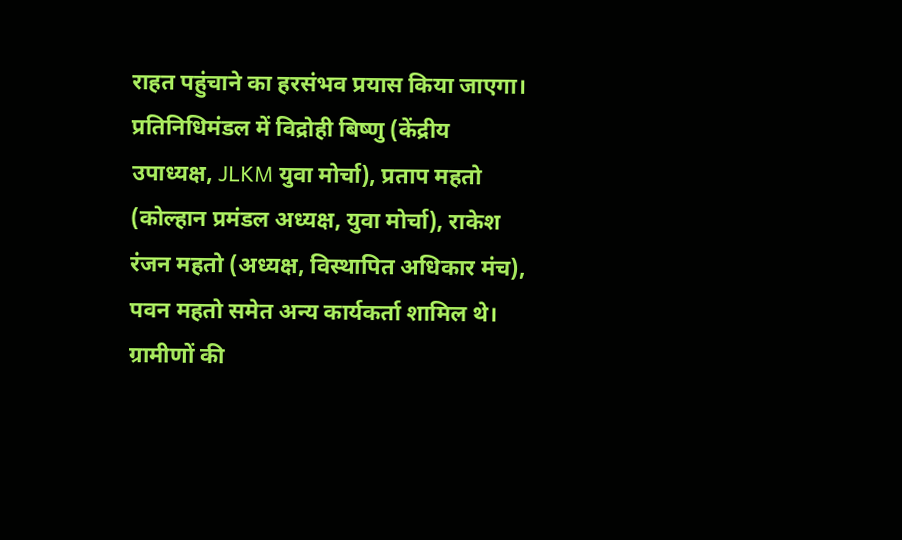राहत पहुंचाने का हरसंभव प्रयास किया जाएगा।
प्रतिनिधिमंडल में विद्रोही बिष्णु (केंद्रीय उपाध्यक्ष, JLKM युवा मोर्चा), प्रताप महतो (कोल्हान प्रमंडल अध्यक्ष, युवा मोर्चा), राकेश रंजन महतो (अध्यक्ष, विस्थापित अधिकार मंच), पवन महतो समेत अन्य कार्यकर्ता शामिल थे।
ग्रामीणों की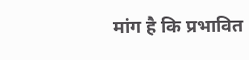मांग है कि प्रभावित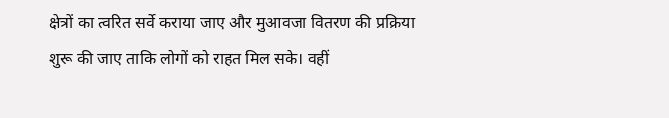क्षेत्रों का त्वरित सर्वे कराया जाए और मुआवजा वितरण की प्रक्रिया शुरू की जाए ताकि लोगों को राहत मिल सके। वहीं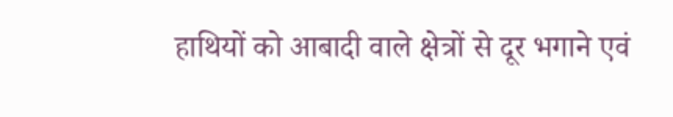हाथियों को आबादी वाले क्षेत्रों से दूर भगाने एवं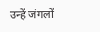उन्हें जंगलों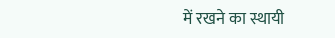में रखने का स्थायी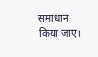समाधान किया जाए।